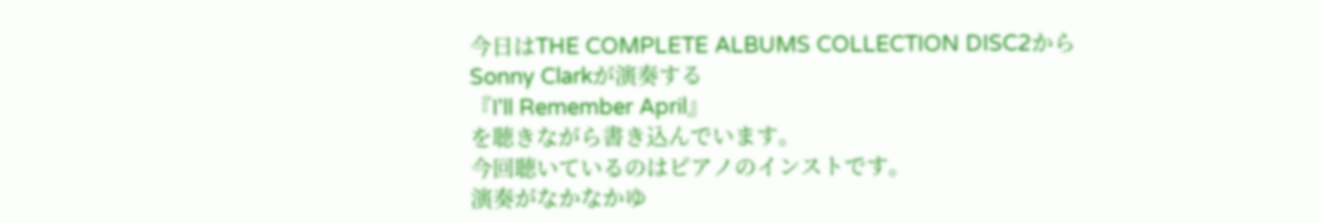今日はTHE COMPLETE ALBUMS COLLECTION DISC2からSonny Clarkが演奏する
『I'll Remember April』
を聴きながら書き込んでいます。
今回聴いているのはピアノのインストです。
演奏がなかなかゆ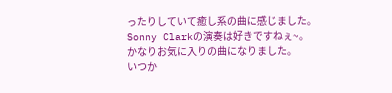ったりしていて癒し系の曲に感じました。
Sonny Clarkの演奏は好きですねぇ~。
かなりお気に入りの曲になりました。
いつか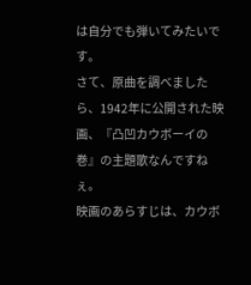は自分でも弾いてみたいです。
さて、原曲を調べましたら、1942年に公開された映画、『凸凹カウボーイの巻』の主題歌なんですねぇ。
映画のあらすじは、カウボ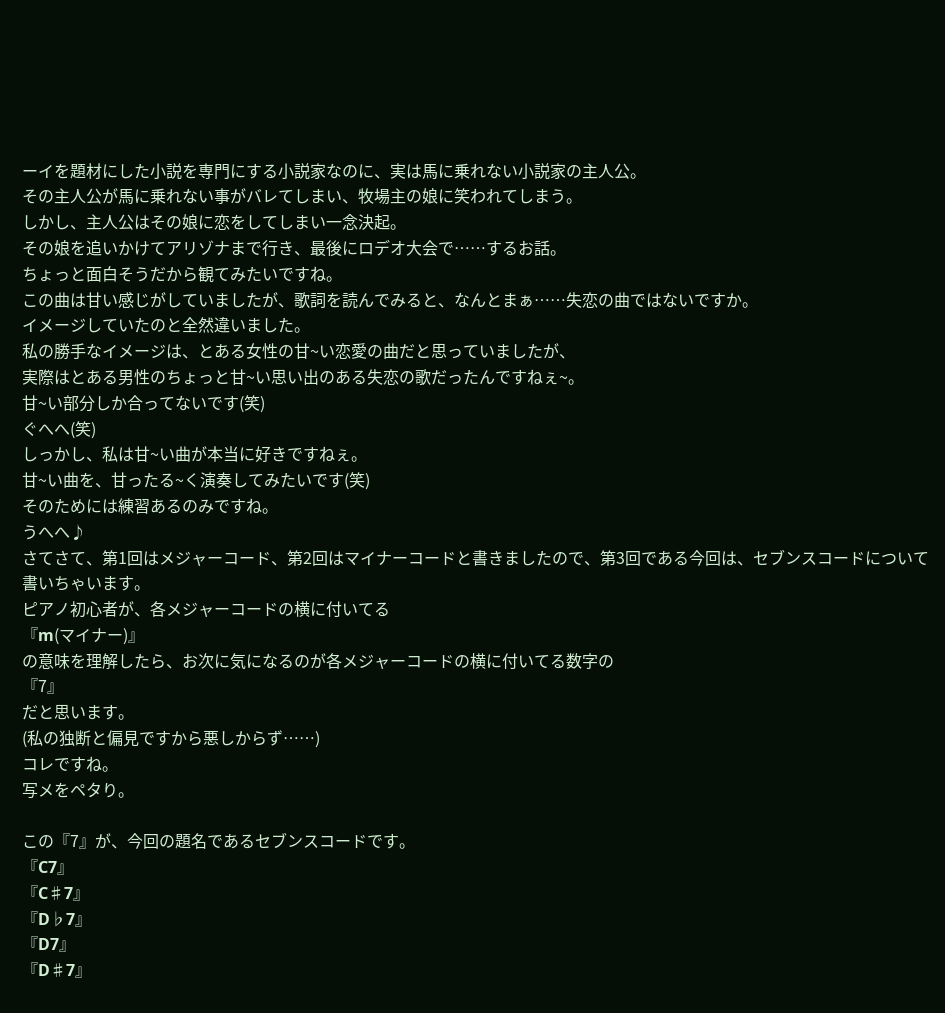ーイを題材にした小説を専門にする小説家なのに、実は馬に乗れない小説家の主人公。
その主人公が馬に乗れない事がバレてしまい、牧場主の娘に笑われてしまう。
しかし、主人公はその娘に恋をしてしまい一念決起。
その娘を追いかけてアリゾナまで行き、最後にロデオ大会で……するお話。
ちょっと面白そうだから観てみたいですね。
この曲は甘い感じがしていましたが、歌詞を読んでみると、なんとまぁ……失恋の曲ではないですか。
イメージしていたのと全然違いました。
私の勝手なイメージは、とある女性の甘~い恋愛の曲だと思っていましたが、
実際はとある男性のちょっと甘~い思い出のある失恋の歌だったんですねぇ~。
甘~い部分しか合ってないです(笑)
ぐへへ(笑)
しっかし、私は甘~い曲が本当に好きですねぇ。
甘~い曲を、甘ったる~く演奏してみたいです(笑)
そのためには練習あるのみですね。
うへへ♪
さてさて、第1回はメジャーコード、第2回はマイナーコードと書きましたので、第3回である今回は、セブンスコードについて書いちゃいます。
ピアノ初心者が、各メジャーコードの横に付いてる
『m(マイナー)』
の意味を理解したら、お次に気になるのが各メジャーコードの横に付いてる数字の
『7』
だと思います。
(私の独断と偏見ですから悪しからず……)
コレですね。
写メをペタり。

この『7』が、今回の題名であるセブンスコードです。
『C7』
『C♯7』
『D♭7』
『D7』
『D♯7』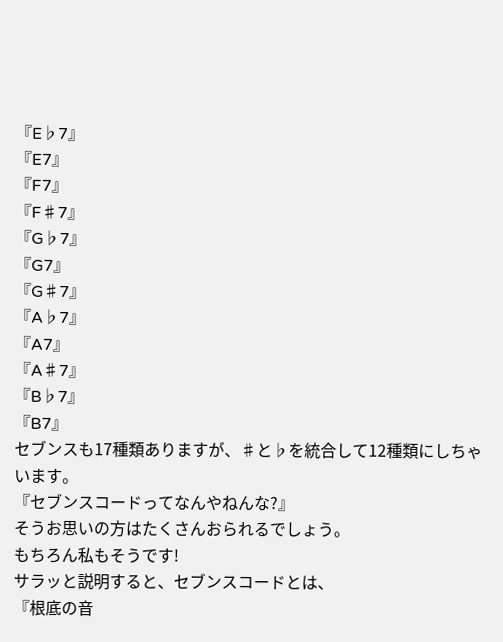『E♭7』
『E7』
『F7』
『F♯7』
『G♭7』
『G7』
『G♯7』
『A♭7』
『A7』
『A♯7』
『B♭7』
『B7』
セブンスも17種類ありますが、♯と♭を統合して12種類にしちゃいます。
『セブンスコードってなんやねんな?』
そうお思いの方はたくさんおられるでしょう。
もちろん私もそうです!
サラッと説明すると、セブンスコードとは、
『根底の音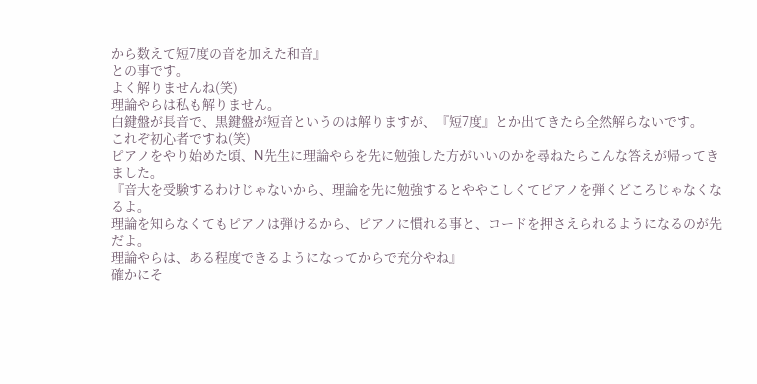から数えて短7度の音を加えた和音』
との事です。
よく解りませんね(笑)
理論やらは私も解りません。
白鍵盤が長音で、黒鍵盤が短音というのは解りますが、『短7度』とか出てきたら全然解らないです。
これぞ初心者ですね(笑)
ピアノをやり始めた頃、N先生に理論やらを先に勉強した方がいいのかを尋ねたらこんな答えが帰ってきました。
『音大を受験するわけじゃないから、理論を先に勉強するとややこしくてピアノを弾くどころじゃなくなるよ。
理論を知らなくてもピアノは弾けるから、ピアノに慣れる事と、コードを押さえられるようになるのが先だよ。
理論やらは、ある程度できるようになってからで充分やね』
確かにそ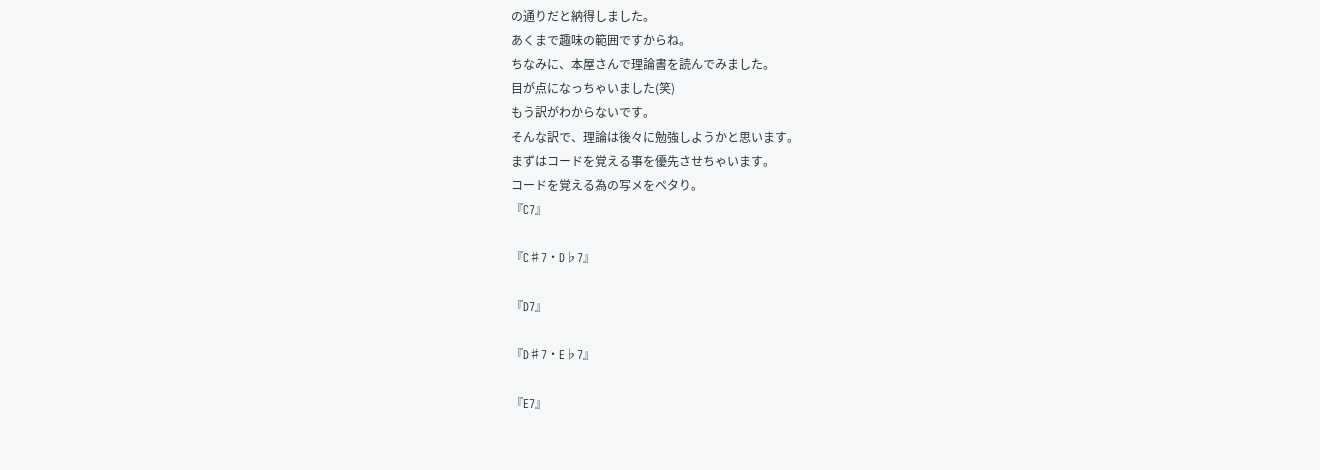の通りだと納得しました。
あくまで趣味の範囲ですからね。
ちなみに、本屋さんで理論書を読んでみました。
目が点になっちゃいました(笑)
もう訳がわからないです。
そんな訳で、理論は後々に勉強しようかと思います。
まずはコードを覚える事を優先させちゃいます。
コードを覚える為の写メをペタり。
『C7』

『C♯7・D♭7』

『D7』

『D♯7・E♭7』

『E7』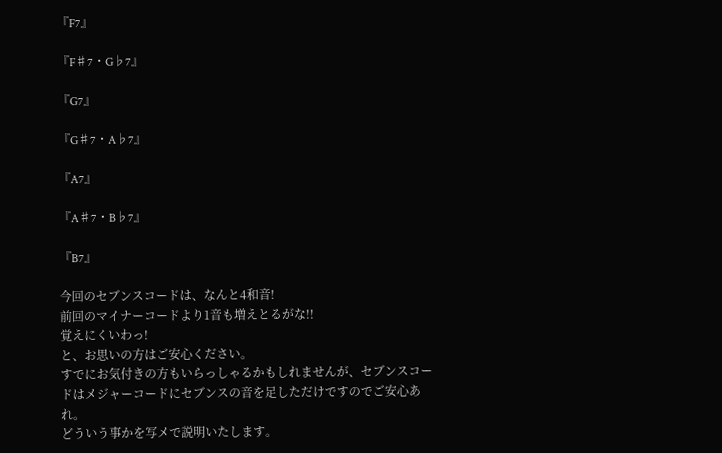『F7』

『F♯7・G♭7』

『G7』

『G♯7・A♭7』

『A7』

『A♯7・B♭7』

『B7』

今回のセブンスコードは、なんと4和音!
前回のマイナーコードより1音も増えとるがな!!
覚えにくいわっ!
と、お思いの方はご安心ください。
すでにお気付きの方もいらっしゃるかもしれませんが、セブンスコードはメジャーコードにセブンスの音を足しただけですのでご安心あれ。
どういう事かを写メで説明いたします。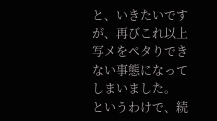と、いきたいですが、再びこれ以上写メをペタりできない事態になってしまいました。
というわけで、続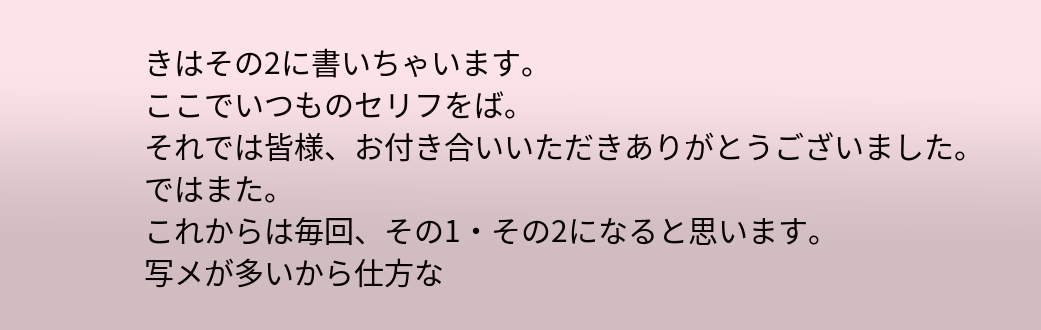きはその2に書いちゃいます。
ここでいつものセリフをば。
それでは皆様、お付き合いいただきありがとうございました。
ではまた。
これからは毎回、その1・その2になると思います。
写メが多いから仕方な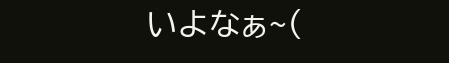いよなぁ~(